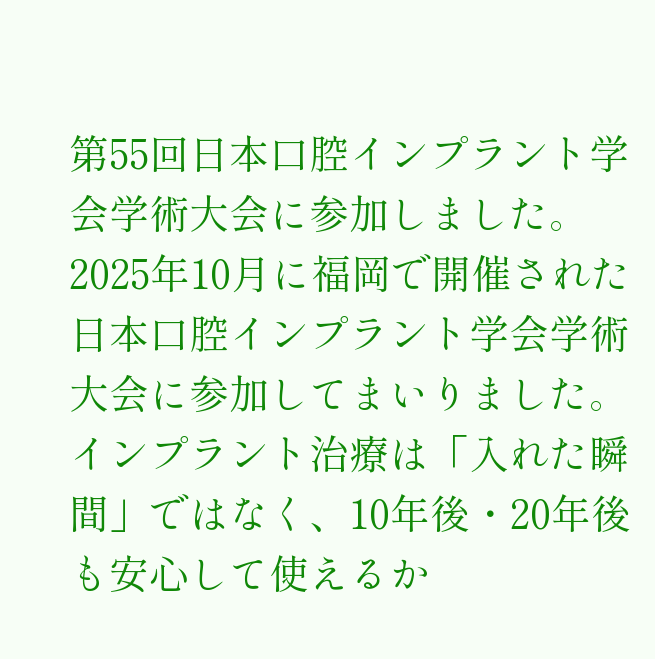第55回日本口腔インプラント学会学術大会に参加しました。
2025年10月に福岡で開催された日本口腔インプラント学会学術大会に参加してまいりました。
インプラント治療は「入れた瞬間」ではなく、10年後・20年後も安心して使えるか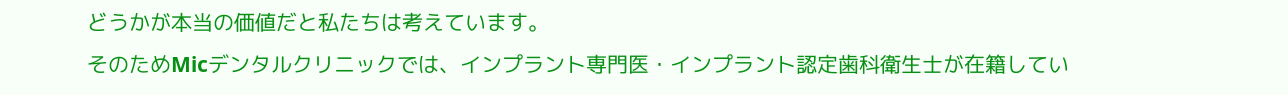どうかが本当の価値だと私たちは考えています。
そのためMicデンタルクリニックでは、インプラント専門医・インプラント認定歯科衛生士が在籍してい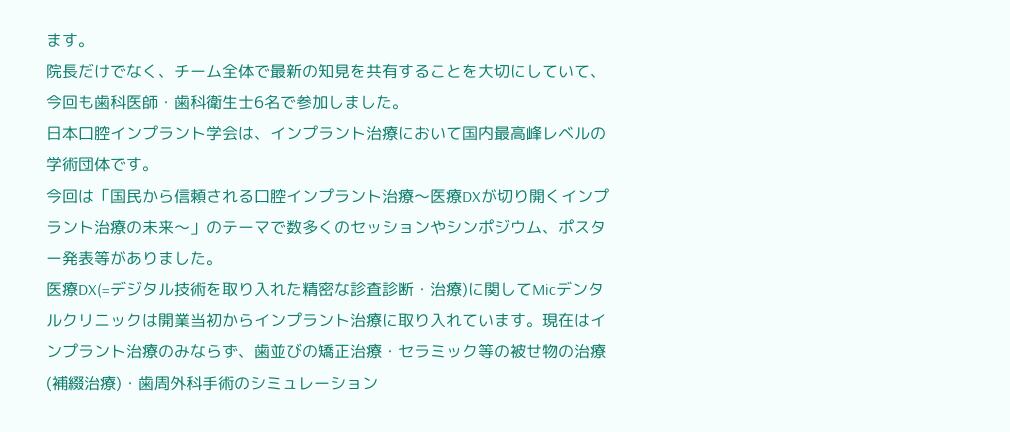ます。
院長だけでなく、チーム全体で最新の知見を共有することを大切にしていて、今回も歯科医師・歯科衛生士6名で参加しました。
日本口腔インプラント学会は、インプラント治療において国内最高峰レベルの学術団体です。
今回は「国民から信頼される口腔インプラント治療〜医療DXが切り開くインプラント治療の未来〜」のテーマで数多くのセッションやシンポジウム、ポスター発表等がありました。
医療DX(=デジタル技術を取り入れた精密な診査診断・治療)に関してMicデンタルクリニックは開業当初からインプラント治療に取り入れています。現在はインプラント治療のみならず、歯並びの矯正治療・セラミック等の被せ物の治療(補綴治療)・歯周外科手術のシミュレーション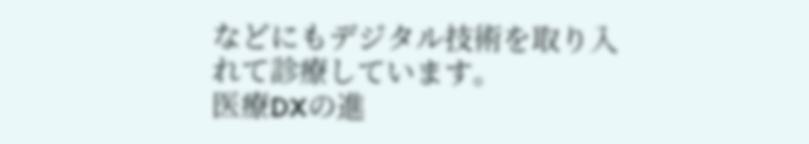などにもデジタル技術を取り入れて診療しています。
医療DXの進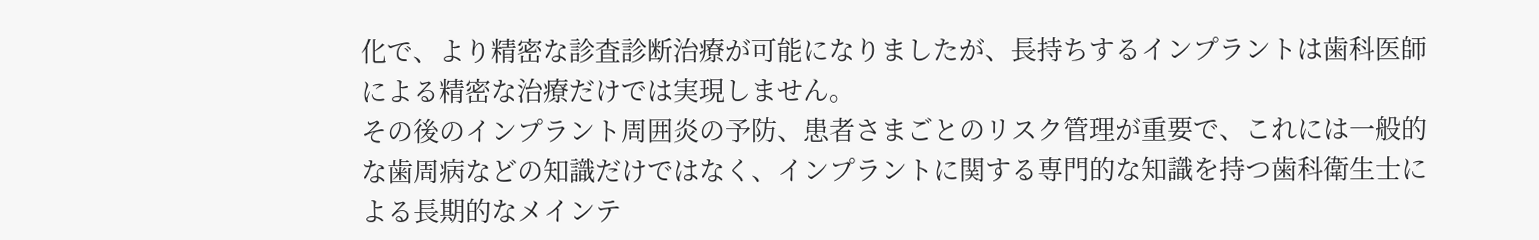化で、より精密な診査診断治療が可能になりましたが、長持ちするインプラントは歯科医師による精密な治療だけでは実現しません。
その後のインプラント周囲炎の予防、患者さまごとのリスク管理が重要で、これには一般的な歯周病などの知識だけではなく、インプラントに関する専門的な知識を持つ歯科衛生士による長期的なメインテ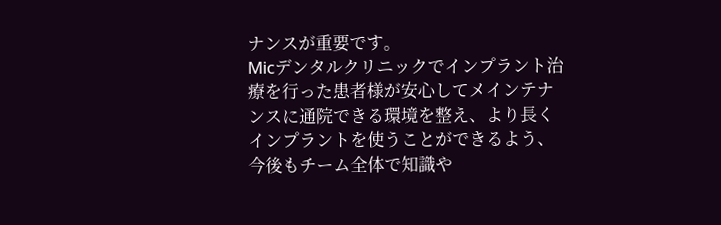ナンスが重要です。
Micデンタルクリニックでインプラント治療を行った患者様が安心してメインテナンスに通院できる環境を整え、より長くインプラントを使うことができるよう、今後もチーム全体で知識や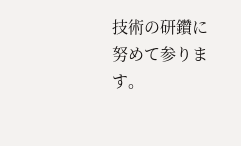技術の研鑽に努めて参ります。